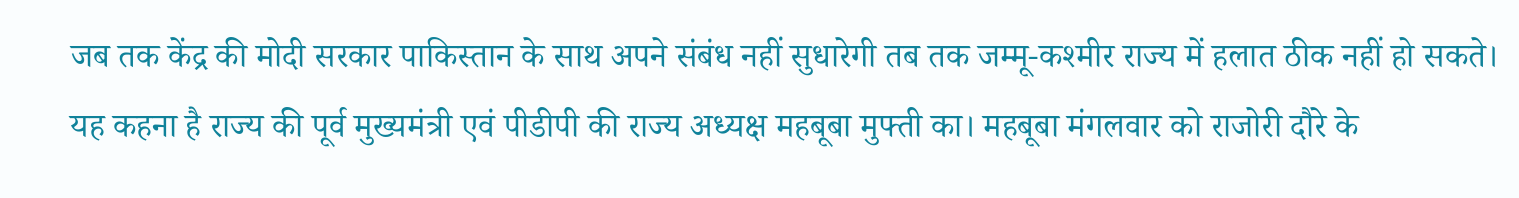जब तक केंद्र की मोदी सरकार पाकिस्तान के साथ अपने संबंध नहीं सुधारेगी तब तक जम्मू-कश्मीर राज्य में हलात ठीक नहीं हो सकते। यह कहना है राज्य की पूर्व मुख्यमंत्री एवं पीडीपी की राज्य अध्यक्ष महबूबा मुफ्ती का। महबूबा मंगलवार को राजोरी दौरे के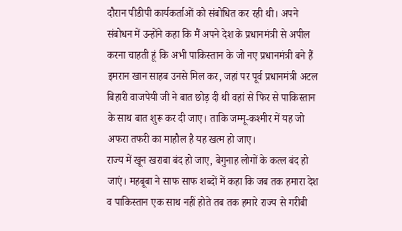दौरान पीडीपी कार्यकर्ताओं को संबोधित कर रही थी। अपने संबोधन में उन्होंने कहा कि मैं अपने देश के प्रधानमंत्री से अपील करना चाहती हूं कि अभी पाकिस्तान के जो नए प्रधानमंत्री बने हैं इमरान खान साहब उनसे मिल कर, जहां पर पूर्व प्रधानमंत्री अटल बिहारी वाजपेयी जी ने बात छोड़ दी थी वहां से फिर से पाकिस्तान के साथ बात शुरू कर दी जाए। ताकि जम्मू-कश्मीर में यह जो अफरा तफरी का माहौल है यह खत्म हो जाए।
राज्य में खून खराबा बंद हो जाए, बेगुनाह लोगों के कत्ल बंद हो जाएं। महबूबा ने साफ साफ शब्दों में कहा कि जब तक हमारा देश व पाकिस्तान एक साथ नहीं होते तब तक हमारे राज्य से गरीबी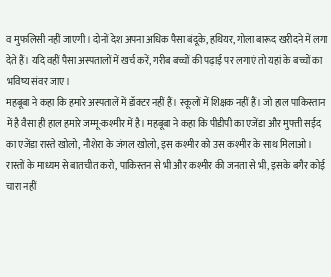व मुफलिसी नहीं जाएगी। दोनों देश अपना अधिक पैसा बंदूके, हथियर, गोला बारूद खरीदने में लगा देते हैं। यदि वहीं पैसा अस्पतालों में खर्च करें, गरीब बच्चों की पढ़ाई पर लगाएं तो यहां के बच्चों का भविष्य संवर जाए।
महबूबा ने कहा कि हमारे अस्पतालें में डॉक्टर नहीं हैं। स्कूलों में शिक्षक नहीं हैं। जो हाल पाकिस्तान में है वैसा ही हाल हमारे जम्मू-कश्मीर में है। महबूबा ने कहा कि पीडीपी का एजेंडा और मुफ्ती सईद का एजेंडा रास्ते खोलो, नौशेरा के जंगल खोलो, इस कश्मीर को उस कश्मीर के साथ मिलाओ। रास्तों के माध्यम से बातचीत करो, पाकिस्तन से भी और कश्मीर की जनता से भी, इसके बगैर कोई चारा नहीं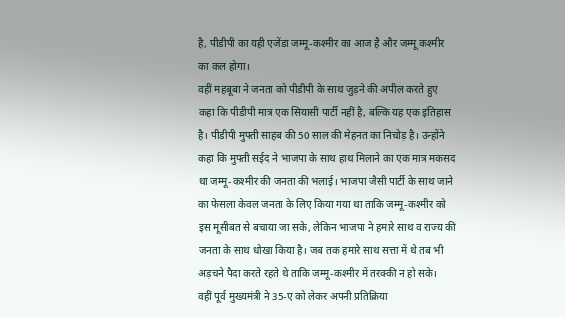है, पीडीपी का यही एजेंडा जम्मू-कश्मीर का आज है और जम्मू कश्मीर का कल होगा।
वहीं महबूबा ने जनता को पीडीपी के साथ जुड़ने की अपील करते हुए कहा कि पीडीपी मात्र एक सियासी पार्टी नहीं है, बल्कि यह एक इतिहास है। पीडीपी मुफ्ती साहब की 50 साल की मेहनत का निचोड़ है। उन्होंने कहा कि मुफ्ती सईद ने भाजपा के साथ हाथ मिलाने का एक मात्र मकसद था जम्मू-कश्मीर की जनता की भलाई। भाजपा जैसी पार्टी के साथ जाने का फेसला केवल जनता के लिए किया गया था ताकि जम्मू-कश्मीर को इस मूसीबत से बचाया जा सके, लेकिन भाजपा ने हमारे साथ व राज्य की जनता के साथ धोखा किया है। जब तक हमारे साथ सत्ता में थे तब भी अड़चने पैदा करते रहते थे ताकि जम्मू-कश्मीर में तरक्की न हो सके।
वहीं पूर्व मुख्यमंत्री ने 35-ए को लेकर अपनी प्रतिक्रिया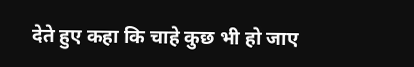देते हुए कहा कि चाहे कुछ भी हो जाए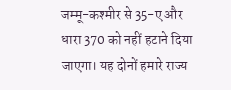जम्मू-कश्मीर से 35-ए और धारा 370 को नहीं हटाने दिया जाएगा। यह दोनों हमारे राज्य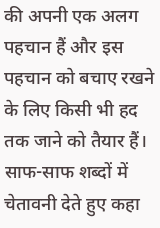की अपनी एक अलग पहचान हैं और इस पहचान को बचाए रखने के लिए किसी भी हद तक जाने को तैयार हैं। साफ-साफ शब्दों में चेतावनी देते हुए कहा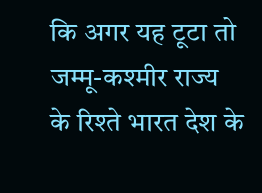कि अगर यह टूटा तो जम्मू-कश्मीर राज्य के रिश्ते भारत देश के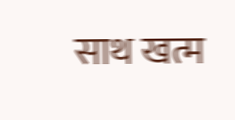साथ खत्म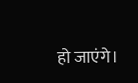हो जाएंगे।